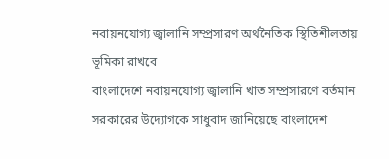নবায়নযোগ্য জ্বালানি সম্প্রসারণ অর্থনৈতিক স্থিতিশীলতায় ভূমিকা রাখবে
বাংলাদেশে নবায়নযোগ্য জ্বালানি খাত সম্প্রসারণে বর্তমান সরকারের উদ্যোগকে সাধুবাদ জানিয়েছে বাংলাদেশ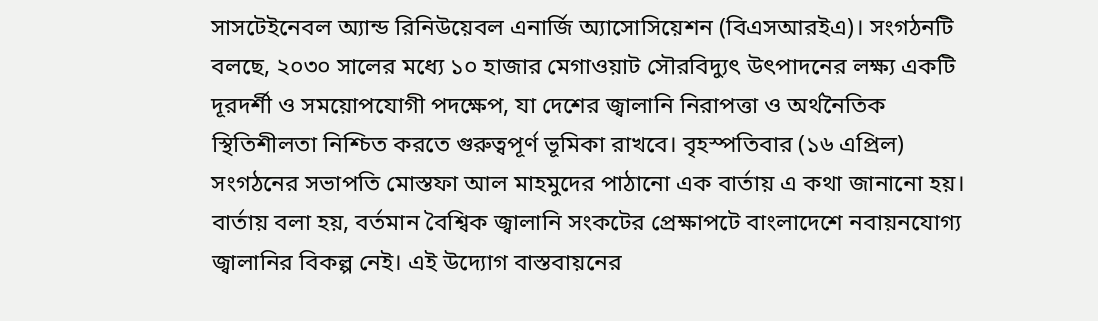সাসটেইনেবল অ্যান্ড রিনিউয়েবল এনার্জি অ্যাসোসিয়েশন (বিএসআরইএ)। সংগঠনটি বলছে, ২০৩০ সালের মধ্যে ১০ হাজার মেগাওয়াট সৌরবিদ্যুৎ উৎপাদনের লক্ষ্য একটি দূরদর্শী ও সময়োপযোগী পদক্ষেপ, যা দেশের জ্বালানি নিরাপত্তা ও অর্থনৈতিক স্থিতিশীলতা নিশ্চিত করতে গুরুত্বপূর্ণ ভূমিকা রাখবে। বৃহস্পতিবার (১৬ এপ্রিল) সংগঠনের সভাপতি মোস্তফা আল মাহমুদের পাঠানো এক বার্তায় এ কথা জানানো হয়। বার্তায় বলা হয়, বর্তমান বৈশ্বিক জ্বালানি সংকটের প্রেক্ষাপটে বাংলাদেশে নবায়নযোগ্য জ্বালানির বিকল্প নেই। এই উদ্যোগ বাস্তবায়নের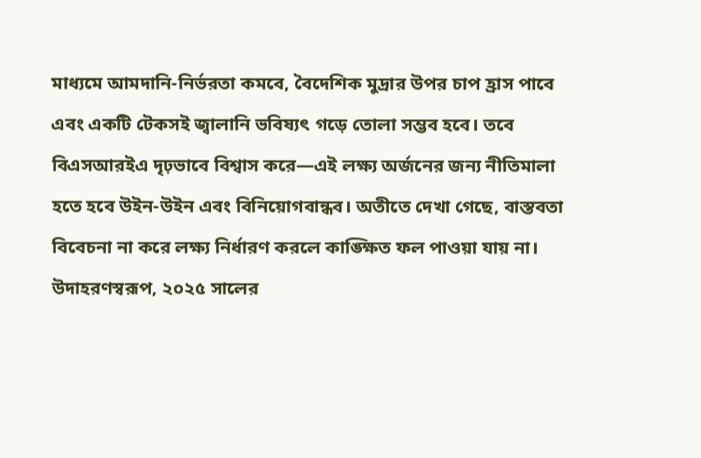মাধ্যমে আমদানি-নির্ভরতা কমবে, বৈদেশিক মুদ্রার উপর চাপ হ্রাস পাবে এবং একটি টেকসই জ্বালানি ভবিষ্যৎ গড়ে তোলা সম্ভব হবে। তবে বিএসআরইএ দৃঢ়ভাবে বিশ্বাস করে—এই লক্ষ্য অর্জনের জন্য নীতিমালা হতে হবে উইন-উইন এবং বিনিয়োগবান্ধব। অতীতে দেখা গেছে, বাস্তবতা বিবেচনা না করে লক্ষ্য নির্ধারণ করলে কাঙ্ক্ষিত ফল পাওয়া যায় না। উদাহরণস্বরূপ, ২০২৫ সালের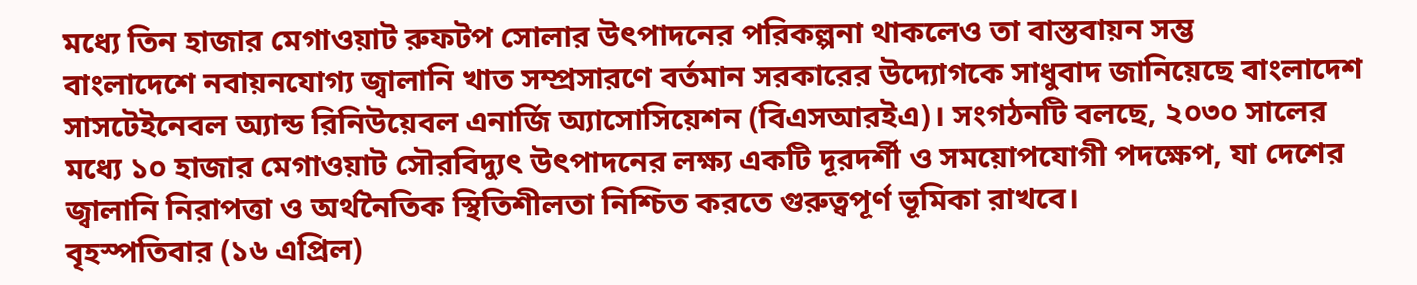মধ্যে তিন হাজার মেগাওয়াট রুফটপ সোলার উৎপাদনের পরিকল্পনা থাকলেও তা বাস্তবায়ন সম্ভ
বাংলাদেশে নবায়নযোগ্য জ্বালানি খাত সম্প্রসারণে বর্তমান সরকারের উদ্যোগকে সাধুবাদ জানিয়েছে বাংলাদেশ সাসটেইনেবল অ্যান্ড রিনিউয়েবল এনার্জি অ্যাসোসিয়েশন (বিএসআরইএ)। সংগঠনটি বলছে, ২০৩০ সালের মধ্যে ১০ হাজার মেগাওয়াট সৌরবিদ্যুৎ উৎপাদনের লক্ষ্য একটি দূরদর্শী ও সময়োপযোগী পদক্ষেপ, যা দেশের জ্বালানি নিরাপত্তা ও অর্থনৈতিক স্থিতিশীলতা নিশ্চিত করতে গুরুত্বপূর্ণ ভূমিকা রাখবে।
বৃহস্পতিবার (১৬ এপ্রিল)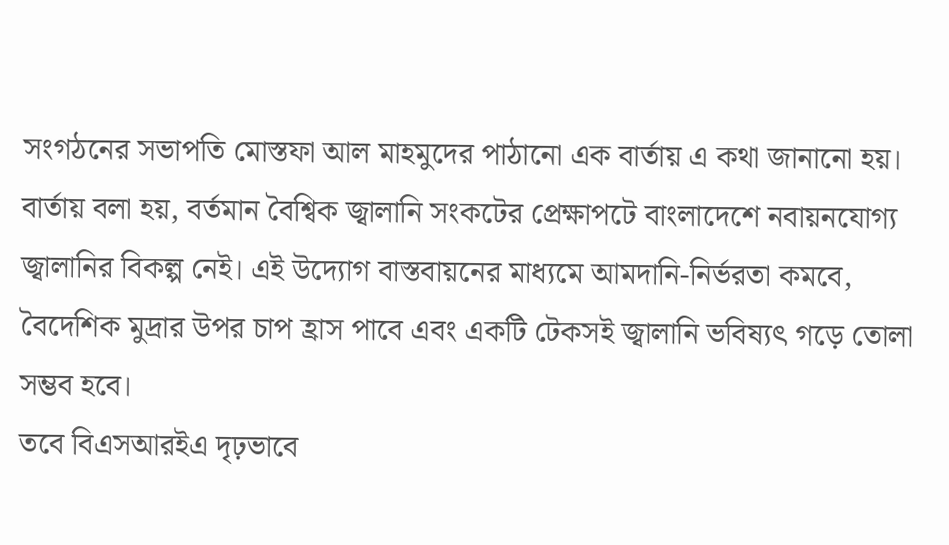সংগঠনের সভাপতি মোস্তফা আল মাহমুদের পাঠানো এক বার্তায় এ কথা জানানো হয়।
বার্তায় বলা হয়, বর্তমান বৈশ্বিক জ্বালানি সংকটের প্রেক্ষাপটে বাংলাদেশে নবায়নযোগ্য জ্বালানির বিকল্প নেই। এই উদ্যোগ বাস্তবায়নের মাধ্যমে আমদানি-নির্ভরতা কমবে, বৈদেশিক মুদ্রার উপর চাপ হ্রাস পাবে এবং একটি টেকসই জ্বালানি ভবিষ্যৎ গড়ে তোলা সম্ভব হবে।
তবে বিএসআরইএ দৃঢ়ভাবে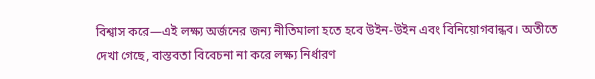বিশ্বাস করে—এই লক্ষ্য অর্জনের জন্য নীতিমালা হতে হবে উইন-উইন এবং বিনিয়োগবান্ধব। অতীতে দেখা গেছে, বাস্তবতা বিবেচনা না করে লক্ষ্য নির্ধারণ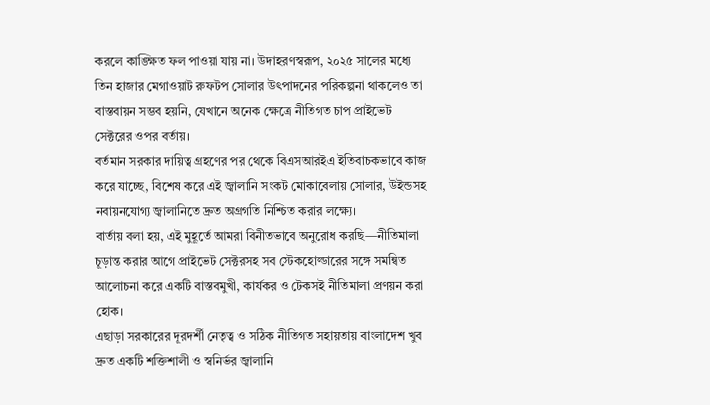করলে কাঙ্ক্ষিত ফল পাওয়া যায় না। উদাহরণস্বরূপ, ২০২৫ সালের মধ্যে তিন হাজার মেগাওয়াট রুফটপ সোলার উৎপাদনের পরিকল্পনা থাকলেও তা বাস্তবায়ন সম্ভব হয়নি, যেখানে অনেক ক্ষেত্রে নীতিগত চাপ প্রাইভেট সেক্টরের ওপর বর্তায়।
বর্তমান সরকার দায়িত্ব গ্রহণের পর থেকে বিএসআরইএ ইতিবাচকভাবে কাজ করে যাচ্ছে, বিশেষ করে এই জ্বালানি সংকট মোকাবেলায় সোলার, উইন্ডসহ নবায়নযোগ্য জ্বালানিতে দ্রুত অগ্রগতি নিশ্চিত করার লক্ষ্যে।
বার্তায় বলা হয়, এই মুহূর্তে আমরা বিনীতভাবে অনুরোধ করছি—নীতিমালা চূড়ান্ত করার আগে প্রাইভেট সেক্টরসহ সব স্টেকহোল্ডারের সঙ্গে সমন্বিত আলোচনা করে একটি বাস্তবমুখী, কার্যকর ও টেকসই নীতিমালা প্রণয়ন করা হোক।
এছাড়া সরকারের দূরদর্শী নেতৃত্ব ও সঠিক নীতিগত সহায়তায় বাংলাদেশ খুব দ্রুত একটি শক্তিশালী ও স্বনির্ভর জ্বালানি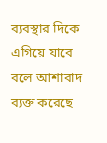ব্যবস্থার দিকে এগিয়ে যাবে বলে আশাবাদ ব্যক্ত করেছে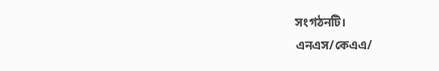সংগঠনটি।
এনএস/কেএএ/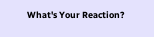What's Your Reaction?